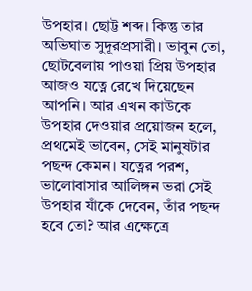উপহার। ছোট্ট শব্দ। কিন্তু তার অভিঘাত সুদূরপ্রসারী। ভাবুন তো, ছোটবেলায় পাওয়া প্রিয় উপহার আজও যত্নে রেখে দিয়েছেন আপনি। আর এখন কাউকে উপহার দেওয়ার প্রয়োজন হলে, প্রথমেই ভাবেন, সেই মানুষটার পছন্দ কেমন। যত্নের পরশ, ভালোবাসার আলিঙ্গন ভরা সেই উপহার যাঁকে দেবেন, তাঁর পছন্দ হবে তো? আর এক্ষেত্রে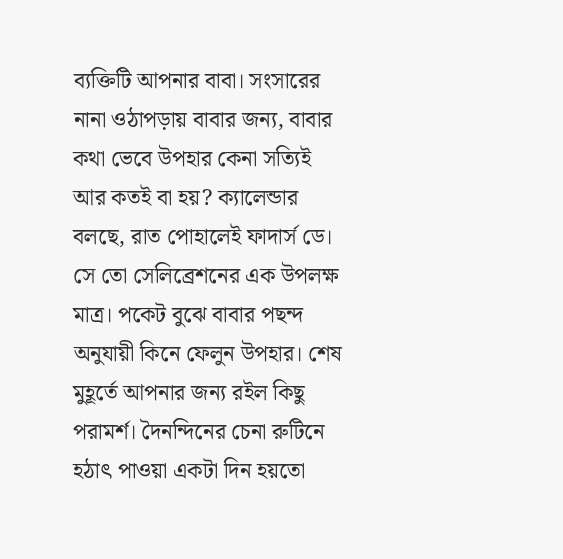ব্যক্তিটি আপনার বাবা। সংসারের নানা ওঠাপড়ায় বাবার জন্য, বাবার কথা ভেবে উপহার কেনা সত্যিই আর কতই বা হয়? ক্যালেন্ডার বলছে, রাত পোহালেই ফাদার্স ডে। সে তো সেলিব্রেশনের এক উপলক্ষ মাত্র। পকেট বুঝে বাবার পছন্দ অনুযায়ী কিনে ফেলুন উপহার। শেষ মুহূর্তে আপনার জন্য রইল কিছু পরামর্শ। দৈনন্দিনের চেনা রুটিনে হঠাৎ পাওয়া একটা দিন হয়তো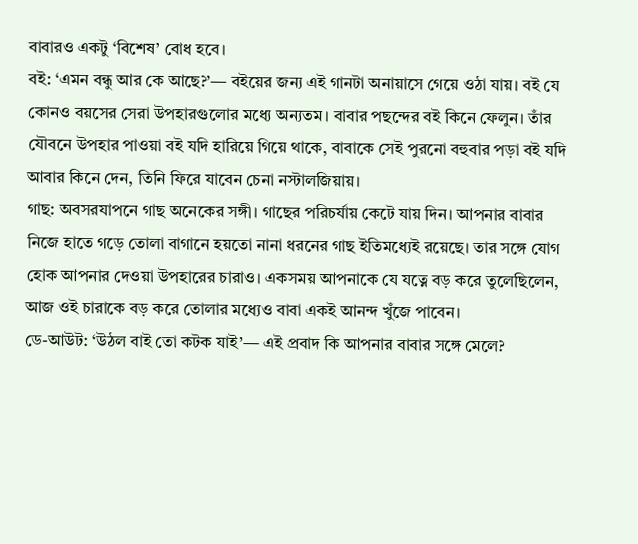বাবারও একটু ‘বিশেষ’ বোধ হবে।
বই: ‘এমন বন্ধু আর কে আছে?’— বইয়ের জন্য এই গানটা অনায়াসে গেয়ে ওঠা যায়। বই যে কোনও বয়সের সেরা উপহারগুলোর মধ্যে অন্যতম। বাবার পছন্দের বই কিনে ফেলুন। তাঁর যৌবনে উপহার পাওয়া বই যদি হারিয়ে গিয়ে থাকে, বাবাকে সেই পুরনো বহুবার পড়া বই যদি আবার কিনে দেন, তিনি ফিরে যাবেন চেনা নস্টালজিয়ায়।
গাছ: অবসরযাপনে গাছ অনেকের সঙ্গী। গাছের পরিচর্যায় কেটে যায় দিন। আপনার বাবার নিজে হাতে গড়ে তোলা বাগানে হয়তো নানা ধরনের গাছ ইতিমধ্যেই রয়েছে। তার সঙ্গে যোগ হোক আপনার দেওয়া উপহারের চারাও। একসময় আপনাকে যে যত্নে বড় করে তুলেছিলেন, আজ ওই চারাকে বড় করে তোলার মধ্যেও বাবা একই আনন্দ খুঁজে পাবেন।
ডে-আউট: ‘উঠল বাই তো কটক যাই’— এই প্রবাদ কি আপনার বাবার সঙ্গে মেলে?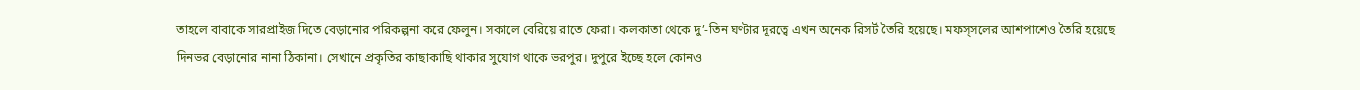তাহলে বাবাকে সারপ্রাইজ দিতে বেড়ানোর পরিকল্পনা করে ফেলুন। সকালে বেরিয়ে রাতে ফেরা। কলকাতা থেকে দু’-তিন ঘণ্টার দূরত্বে এখন অনেক রিসর্ট তৈরি হয়েছে। মফস্সলের আশপাশেও তৈরি হয়েছে দিনভর বেড়ানোর নানা ঠিকানা। সেখানে প্রকৃতির কাছাকাছি থাকার সুযোগ থাকে ভরপুর। দুপুরে ইচ্ছে হলে কোনও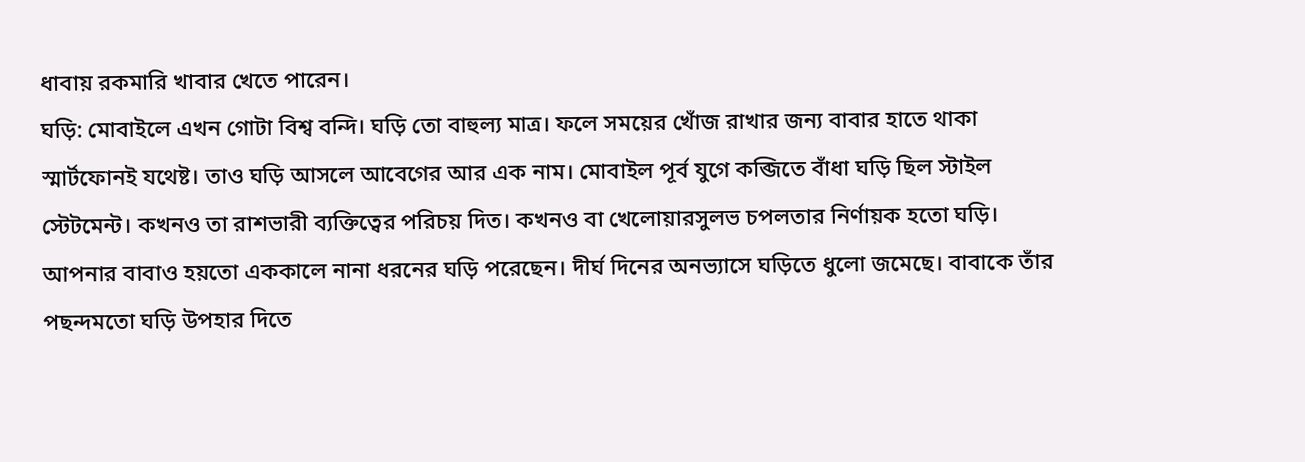ধাবায় রকমারি খাবার খেতে পারেন।
ঘড়ি: মোবাইলে এখন গোটা বিশ্ব বন্দি। ঘড়ি তো বাহুল্য মাত্র। ফলে সময়ের খোঁজ রাখার জন্য বাবার হাতে থাকা স্মার্টফোনই যথেষ্ট। তাও ঘড়ি আসলে আবেগের আর এক নাম। মোবাইল পূর্ব যুগে কব্জিতে বাঁধা ঘড়ি ছিল স্টাইল স্টেটমেন্ট। কখনও তা রাশভারী ব্যক্তিত্বের পরিচয় দিত। কখনও বা খেলোয়ারসুলভ চপলতার নির্ণায়ক হতো ঘড়ি। আপনার বাবাও হয়তো এককালে নানা ধরনের ঘড়ি পরেছেন। দীর্ঘ দিনের অনভ্যাসে ঘড়িতে ধুলো জমেছে। বাবাকে তাঁর পছন্দমতো ঘড়ি উপহার দিতে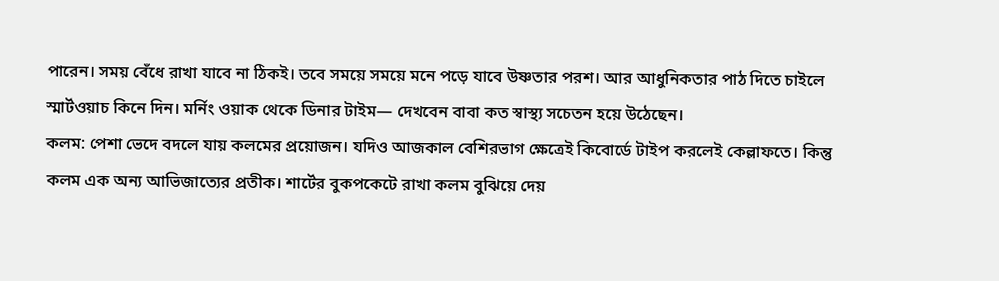পারেন। সময় বেঁধে রাখা যাবে না ঠিকই। তবে সময়ে সময়ে মনে পড়ে যাবে উষ্ণতার পরশ। আর আধুনিকতার পাঠ দিতে চাইলে স্মার্টওয়াচ কিনে দিন। মর্নিং ওয়াক থেকে ডিনার টাইম— দেখবেন বাবা কত স্বাস্থ্য সচেতন হয়ে উঠেছেন।
কলম: পেশা ভেদে বদলে যায় কলমের প্রয়োজন। যদিও আজকাল বেশিরভাগ ক্ষেত্রেই কিবোর্ডে টাইপ করলেই কেল্লাফতে। কিন্তু কলম এক অন্য আভিজাত্যের প্রতীক। শার্টের বুকপকেটে রাখা কলম বুঝিয়ে দেয়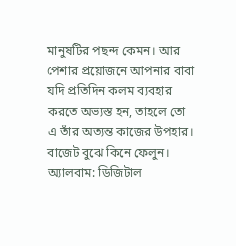মানুষটির পছন্দ কেমন। আর পেশার প্রয়োজনে আপনার বাবা যদি প্রতিদিন কলম ব্যবহার করতে অভ্যস্ত হন, তাহলে তো এ তাঁর অত্যন্ত কাজের উপহার। বাজেট বুঝে কিনে ফেলুন।
অ্যালবাম: ডিজিটাল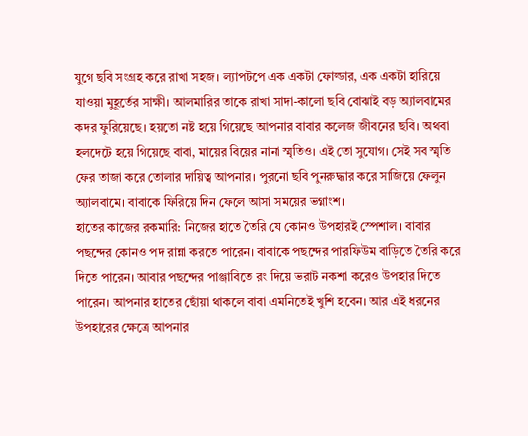যুগে ছবি সংগ্রহ করে রাখা সহজ। ল্যাপটপে এক একটা ফোল্ডার, এক একটা হারিয়ে যাওয়া মুহূর্তের সাক্ষী। আলমারির তাকে রাখা সাদা-কালো ছবি বোঝাই বড় অ্যালবামের কদর ফুরিয়েছে। হয়তো নষ্ট হয়ে গিয়েছে আপনার বাবার কলেজ জীবনের ছবি। অথবা হলদেটে হয়ে গিয়েছে বাবা, মায়ের বিয়ের নানা স্মৃতিও। এই তো সুযোগ। সেই সব স্মৃতি ফের তাজা করে তোলার দায়িত্ব আপনার। পুরনো ছবি পুনরুদ্ধার করে সাজিয়ে ফেলুন অ্যালবামে। বাবাকে ফিরিয়ে দিন ফেলে আসা সময়ের ভগ্নাংশ।
হাতের কাজের রকমারি: নিজের হাতে তৈরি যে কোনও উপহারই স্পেশাল। বাবার পছন্দের কোনও পদ রান্না করতে পারেন। বাবাকে পছন্দের পারফিউম বাড়িতে তৈরি করে দিতে পারেন। আবার পছন্দের পাঞ্জাবিতে রং দিয়ে ভরাট নকশা করেও উপহার দিতে পারেন। আপনার হাতের ছোঁয়া থাকলে বাবা এমনিতেই খুশি হবেন। আর এই ধরনের উপহারের ক্ষেত্রে আপনার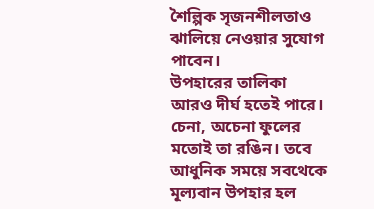শৈল্পিক সৃজনশীলতাও ঝালিয়ে নেওয়ার সুযোগ পাবেন।
উপহারের তালিকা আরও দীর্ঘ হতেই পারে। চেনা, অচেনা ফুলের মতোই তা রঙিন। তবে আধুনিক সময়ে সবথেকে মূল্যবান উপহার হল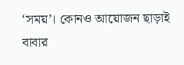‘সময়’। কোনও আয়োজন ছাড়াই বাবার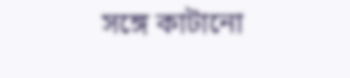সঙ্গে কাটানো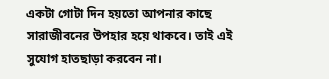একটা গোটা দিন হয়তো আপনার কাছে সারাজীবনের উপহার হয়ে থাকবে। তাই এই সুযোগ হাতছাড়া করবেন না।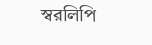স্বরলিপি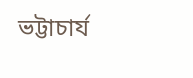ভট্টাচার্য